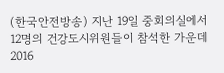(한국안전방송) 지난 19일 중회의실에서 12명의 건강도시위원들이 참석한 가운데 2016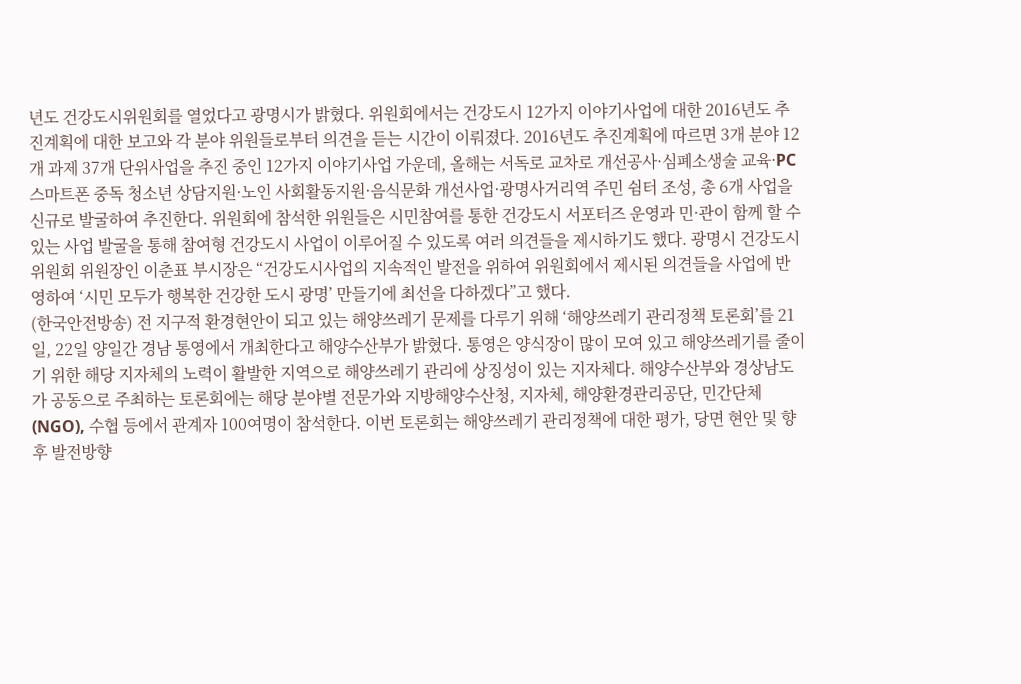년도 건강도시위원회를 열었다고 광명시가 밝혔다. 위원회에서는 건강도시 12가지 이야기사업에 대한 2016년도 추진계획에 대한 보고와 각 분야 위원들로부터 의견을 듣는 시간이 이뤄졌다. 2016년도 추진계획에 따르면 3개 분야 12개 과제 37개 단위사업을 추진 중인 12가지 이야기사업 가운데, 올해는 서독로 교차로 개선공사·심폐소생술 교육·PC스마트폰 중독 청소년 상담지원·노인 사회활동지원·음식문화 개선사업·광명사거리역 주민 쉼터 조성, 총 6개 사업을 신규로 발굴하여 추진한다. 위원회에 참석한 위원들은 시민참여를 통한 건강도시 서포터즈 운영과 민·관이 함께 할 수 있는 사업 발굴을 통해 참여형 건강도시 사업이 이루어질 수 있도록 여러 의견들을 제시하기도 했다. 광명시 건강도시위원회 위원장인 이춘표 부시장은 “건강도시사업의 지속적인 발전을 위하여 위원회에서 제시된 의견들을 사업에 반영하여 ‘시민 모두가 행복한 건강한 도시 광명’ 만들기에 최선을 다하겠다”고 했다.
(한국안전방송) 전 지구적 환경현안이 되고 있는 해양쓰레기 문제를 다루기 위해 ‘해양쓰레기 관리정책 토론회’를 21일, 22일 양일간 경남 통영에서 개최한다고 해양수산부가 밝혔다. 통영은 양식장이 많이 모여 있고 해양쓰레기를 줄이기 위한 해당 지자체의 노력이 활발한 지역으로 해양쓰레기 관리에 상징성이 있는 지자체다. 해양수산부와 경상남도가 공동으로 주최하는 토론회에는 해당 분야별 전문가와 지방해양수산청, 지자체, 해양환경관리공단, 민간단체(NGO), 수협 등에서 관계자 100여명이 참석한다. 이번 토론회는 해양쓰레기 관리정책에 대한 평가, 당면 현안 및 향후 발전방향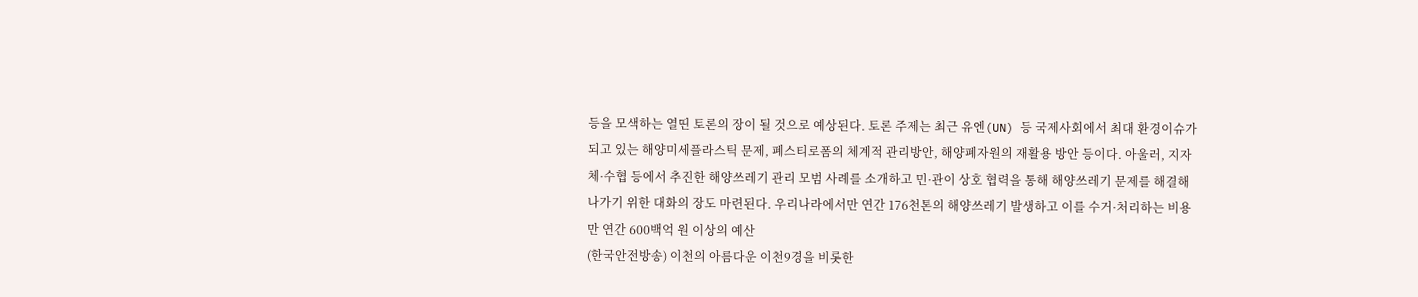등을 모색하는 열띤 토론의 장이 될 것으로 예상된다. 토론 주제는 최근 유엔(UN) 등 국제사회에서 최대 환경이슈가 되고 있는 해양미세플라스틱 문제, 폐스티로폼의 체계적 관리방안, 해양폐자원의 재활용 방안 등이다. 아울러, 지자체·수협 등에서 추진한 해양쓰레기 관리 모범 사례를 소개하고 민·관이 상호 협력을 통해 해양쓰레기 문제를 해결해 나가기 위한 대화의 장도 마련된다. 우리나라에서만 연간 176천톤의 해양쓰레기 발생하고 이를 수거·처리하는 비용만 연간 600백억 원 이상의 예산
(한국안전방송) 이천의 아름다운 이천9경을 비롯한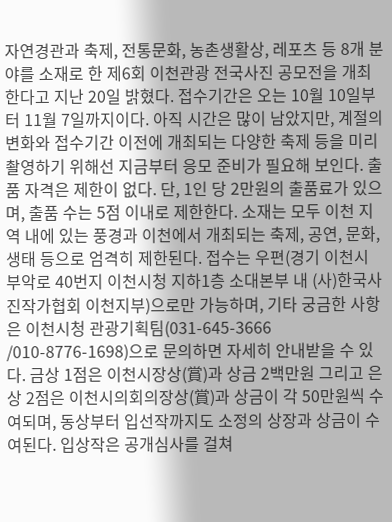자연경관과 축제, 전통문화, 농촌생활상, 레포츠 등 8개 분야를 소재로 한 제6회 이천관광 전국사진 공모전을 개최한다고 지난 20일 밝혔다. 접수기간은 오는 10월 10일부터 11월 7일까지이다. 아직 시간은 많이 남았지만, 계절의 변화와 접수기간 이전에 개최되는 다양한 축제 등을 미리 촬영하기 위해선 지금부터 응모 준비가 필요해 보인다. 출품 자격은 제한이 없다. 단, 1인 당 2만원의 출품료가 있으며, 출품 수는 5점 이내로 제한한다. 소재는 모두 이천 지역 내에 있는 풍경과 이천에서 개최되는 축제, 공연, 문화, 생태 등으로 엄격히 제한된다. 접수는 우편(경기 이천시 부악로 40번지 이천시청 지하1층 소대본부 내 (사)한국사진작가협회 이천지부)으로만 가능하며, 기타 궁금한 사항은 이천시청 관광기획팀(031-645-3666 /010-8776-1698)으로 문의하면 자세히 안내받을 수 있다. 금상 1점은 이천시장상(賞)과 상금 2백만원 그리고 은상 2점은 이천시의회의장상(賞)과 상금이 각 50만원씩 수여되며, 동상부터 입선작까지도 소정의 상장과 상금이 수여된다. 입상작은 공개심사를 걸쳐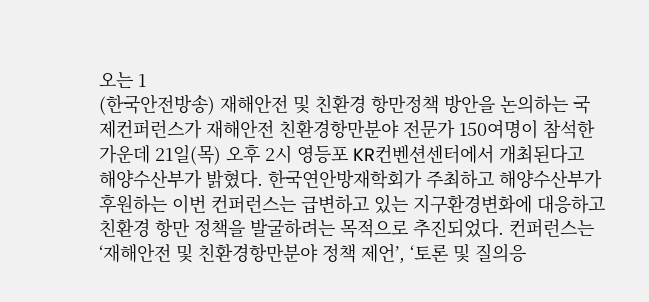오는 1
(한국안전방송) 재해안전 및 친환경 항만정책 방안을 논의하는 국제컨퍼런스가 재해안전 친환경항만분야 전문가 150여명이 참석한 가운데 21일(목) 오후 2시 영등포 KR컨벤션센터에서 개최된다고 해양수산부가 밝혔다. 한국연안방재학회가 주최하고 해양수산부가 후원하는 이번 컨퍼런스는 급변하고 있는 지구환경변화에 대응하고 친환경 항만 정책을 발굴하려는 목적으로 추진되었다. 컨퍼런스는 ‘재해안전 및 친환경항만분야 정책 제언’, ‘토론 및 질의응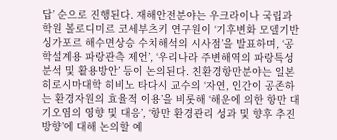답’ 순으로 진행된다. 재해안전분야는 우크라이나 국립과학원 볼로디미르 코세부츠키 연구원이 ‘기후변화 모델기반 싱가포르 해수면상승 수치해석의 시사점’을 발표하며, ‘공학설계용 파랑관측 제언’, ‘우리나라 주변해역의 파랑특성 분석 및 활용방안’ 등이 논의된다. 친환경항만분야는 일본 히로시마대학 히비노 타다시 교수의 ‘자연, 인간이 공존하는 환경자원의 효율적 이용’을 비롯해 ‘해운에 의한 항만 대기오염의 영향 및 대응’, ‘항만 환경관리 성과 및 향후 추진방향’에 대해 논의할 예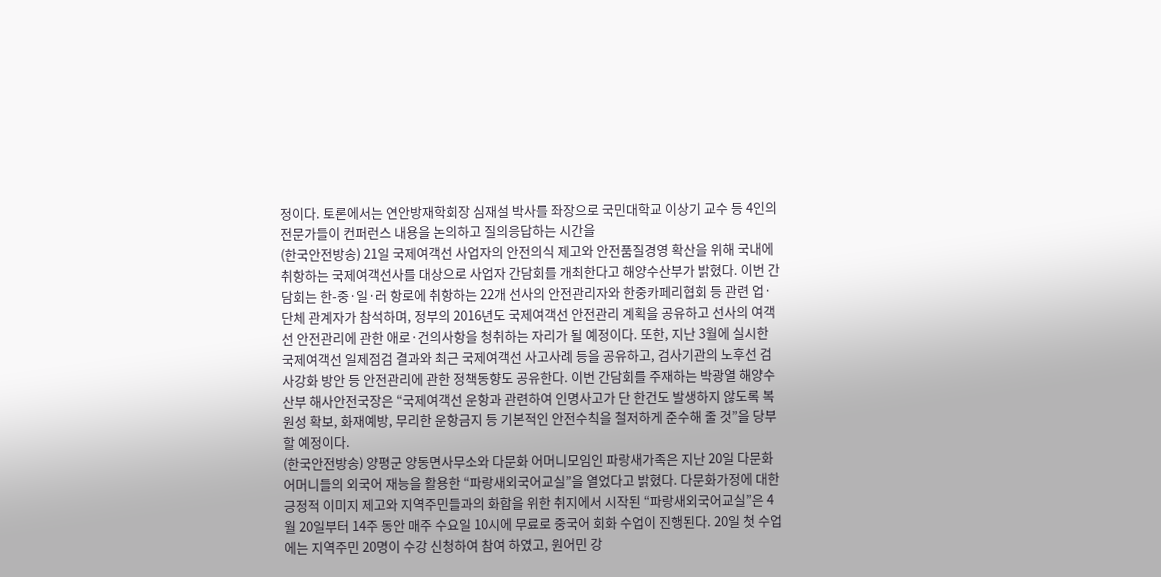정이다. 토론에서는 연안방재학회장 심재설 박사를 좌장으로 국민대학교 이상기 교수 등 4인의 전문가들이 컨퍼런스 내용을 논의하고 질의응답하는 시간을
(한국안전방송) 21일 국제여객선 사업자의 안전의식 제고와 안전품질경영 확산을 위해 국내에 취항하는 국제여객선사를 대상으로 사업자 간담회를 개최한다고 해양수산부가 밝혔다. 이번 간담회는 한-중·일·러 항로에 취항하는 22개 선사의 안전관리자와 한중카페리협회 등 관련 업·단체 관계자가 참석하며, 정부의 2016년도 국제여객선 안전관리 계획을 공유하고 선사의 여객선 안전관리에 관한 애로·건의사항을 청취하는 자리가 될 예정이다. 또한, 지난 3월에 실시한 국제여객선 일제점검 결과와 최근 국제여객선 사고사례 등을 공유하고, 검사기관의 노후선 검사강화 방안 등 안전관리에 관한 정책동향도 공유한다. 이번 간담회를 주재하는 박광열 해양수산부 해사안전국장은 “국제여객선 운항과 관련하여 인명사고가 단 한건도 발생하지 않도록 복원성 확보, 화재예방, 무리한 운항금지 등 기본적인 안전수칙을 철저하게 준수해 줄 것”을 당부할 예정이다.
(한국안전방송) 양평군 양동면사무소와 다문화 어머니모임인 파랑새가족은 지난 20일 다문화 어머니들의 외국어 재능을 활용한 “파랑새외국어교실”을 열었다고 밝혔다. 다문화가정에 대한 긍정적 이미지 제고와 지역주민들과의 화합을 위한 취지에서 시작된 “파랑새외국어교실”은 4월 20일부터 14주 동안 매주 수요일 10시에 무료로 중국어 회화 수업이 진행된다. 20일 첫 수업에는 지역주민 20명이 수강 신청하여 참여 하였고, 원어민 강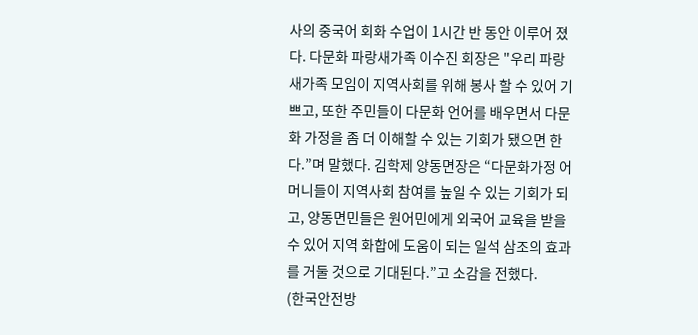사의 중국어 회화 수업이 1시간 반 동안 이루어 졌다. 다문화 파랑새가족 이수진 회장은 "우리 파랑새가족 모임이 지역사회를 위해 봉사 할 수 있어 기쁘고, 또한 주민들이 다문화 언어를 배우면서 다문화 가정을 좀 더 이해할 수 있는 기회가 됐으면 한다.”며 말했다. 김학제 양동면장은 “다문화가정 어머니들이 지역사회 참여를 높일 수 있는 기회가 되고, 양동면민들은 원어민에게 외국어 교육을 받을 수 있어 지역 화합에 도움이 되는 일석 삼조의 효과를 거둘 것으로 기대된다.”고 소감을 전했다.
(한국안전방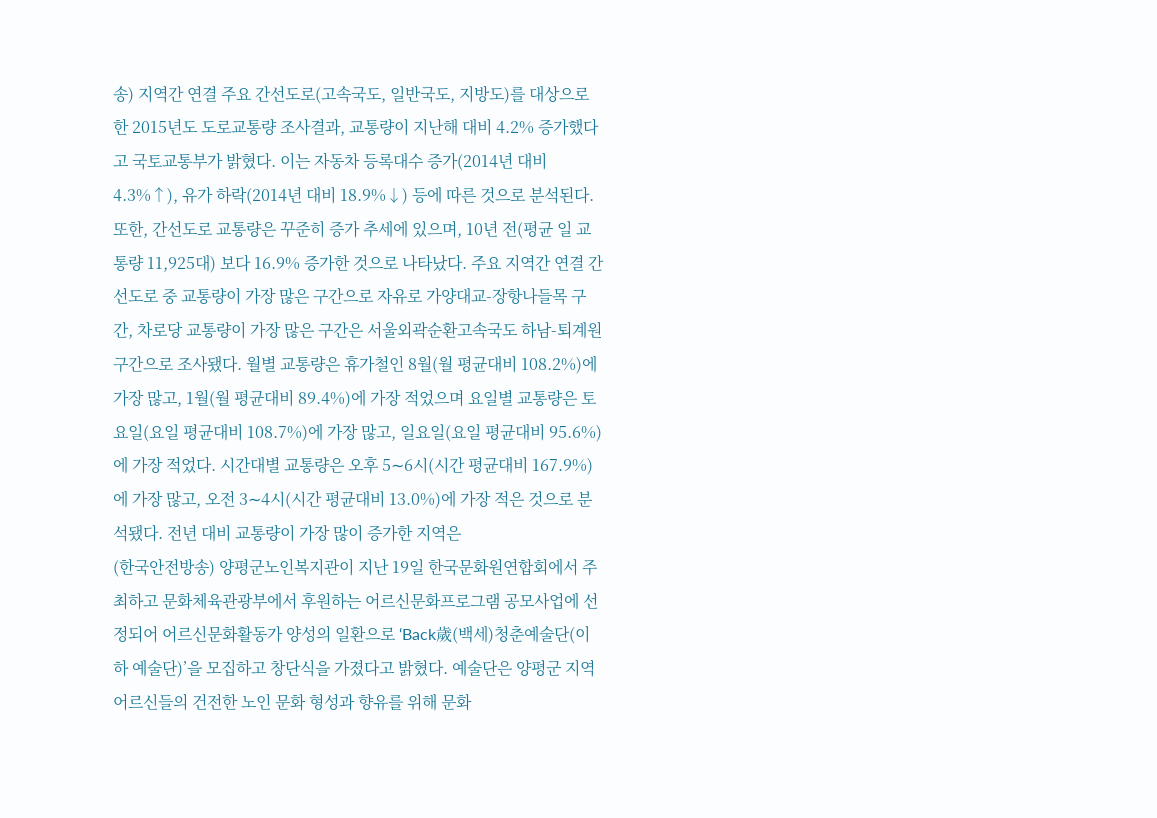송) 지역간 연결 주요 간선도로(고속국도, 일반국도, 지방도)를 대상으로 한 2015년도 도로교통량 조사결과, 교통량이 지난해 대비 4.2% 증가했다고 국토교통부가 밝혔다. 이는 자동차 등록대수 증가(2014년 대비 4.3%↑), 유가 하락(2014년 대비 18.9%↓) 등에 따른 것으로 분석된다. 또한, 간선도로 교통량은 꾸준히 증가 추세에 있으며, 10년 전(평균 일 교통량 11,925대) 보다 16.9% 증가한 것으로 나타났다. 주요 지역간 연결 간선도로 중 교통량이 가장 많은 구간으로 자유로 가양대교-장항나들목 구간, 차로당 교통량이 가장 많은 구간은 서울외곽순환고속국도 하남-퇴계원 구간으로 조사됐다. 월별 교통량은 휴가철인 8월(월 평균대비 108.2%)에 가장 많고, 1월(월 평균대비 89.4%)에 가장 적었으며 요일별 교통량은 토요일(요일 평균대비 108.7%)에 가장 많고, 일요일(요일 평균대비 95.6%)에 가장 적었다. 시간대별 교통량은 오후 5∼6시(시간 평균대비 167.9%)에 가장 많고, 오전 3∼4시(시간 평균대비 13.0%)에 가장 적은 것으로 분석됐다. 전년 대비 교통량이 가장 많이 증가한 지역은
(한국안전방송) 양평군노인복지관이 지난 19일 한국문화원연합회에서 주최하고 문화체육관광부에서 후원하는 어르신문화프로그램 공모사업에 선정되어 어르신문화활동가 양성의 일환으로 ‘Back歲(백세)청춘예술단(이하 예술단)’을 모집하고 창단식을 가졌다고 밝혔다. 예술단은 양평군 지역 어르신들의 건전한 노인 문화 형성과 향유를 위해 문화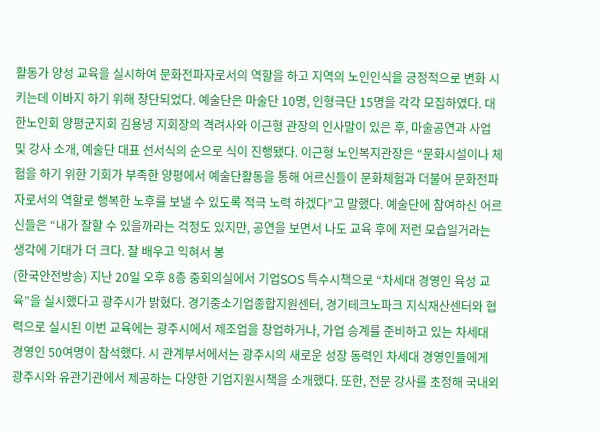활동가 양성 교육을 실시하여 문화전파자로서의 역할을 하고 지역의 노인인식을 긍정적으로 변화 시키는데 이바지 하기 위해 창단되었다. 예술단은 마술단 10명, 인형극단 15명을 각각 모집하였다. 대한노인회 양평군지회 김용녕 지회장의 격려사와 이근형 관장의 인사말이 있은 후, 마술공연과 사업 및 강사 소개, 예술단 대표 선서식의 순으로 식이 진행됐다. 이근형 노인복지관장은 “문화시설이나 체험을 하기 위한 기회가 부족한 양평에서 예술단활동을 통해 어르신들이 문화체험과 더불어 문화전파자로서의 역할로 행복한 노후를 보낼 수 있도록 적극 노력 하겠다”고 말했다. 예술단에 참여하신 어르신들은 “내가 잘할 수 있을까라는 걱정도 있지만, 공연을 보면서 나도 교육 후에 저런 모습일거라는 생각에 기대가 더 크다. 잘 배우고 익혀서 봉
(한국안전방송) 지난 20일 오후 8층 중회의실에서 기업SOS 특수시책으로 “차세대 경영인 육성 교육”을 실시했다고 광주시가 밝혔다. 경기중소기업종합지원센터, 경기테크노파크 지식재산센터와 협력으로 실시된 이번 교육에는 광주시에서 제조업을 창업하거나, 가업 승계를 준비하고 있는 차세대 경영인 50여명이 참석했다. 시 관계부서에서는 광주시의 새로운 성장 동력인 차세대 경영인들에게 광주시와 유관기관에서 제공하는 다양한 기업지원시책을 소개했다. 또한, 전문 강사를 초정해 국내외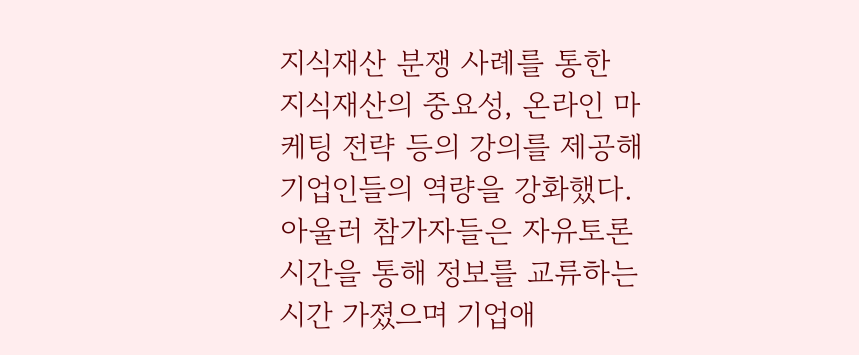지식재산 분쟁 사례를 통한 지식재산의 중요성, 온라인 마케팅 전략 등의 강의를 제공해 기업인들의 역량을 강화했다. 아울러 참가자들은 자유토론 시간을 통해 정보를 교류하는 시간 가졌으며 기업애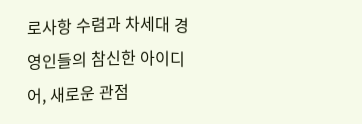로사항 수렴과 차세대 경영인들의 참신한 아이디어, 새로운 관점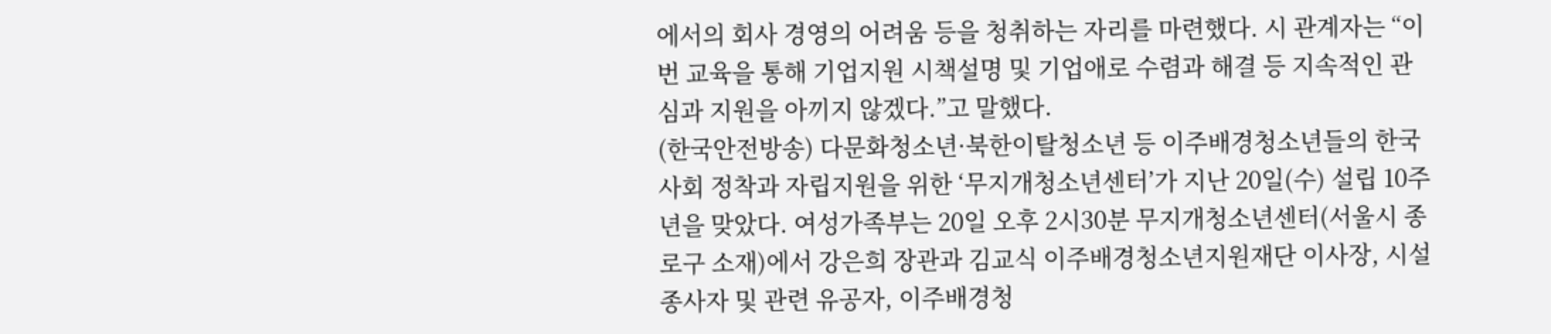에서의 회사 경영의 어려움 등을 청취하는 자리를 마련했다. 시 관계자는 “이번 교육을 통해 기업지원 시책설명 및 기업애로 수렴과 해결 등 지속적인 관심과 지원을 아끼지 않겠다.”고 말했다.
(한국안전방송) 다문화청소년·북한이탈청소년 등 이주배경청소년들의 한국사회 정착과 자립지원을 위한 ‘무지개청소년센터’가 지난 20일(수) 설립 10주년을 맞았다. 여성가족부는 20일 오후 2시30분 무지개청소년센터(서울시 종로구 소재)에서 강은희 장관과 김교식 이주배경청소년지원재단 이사장, 시설 종사자 및 관련 유공자, 이주배경청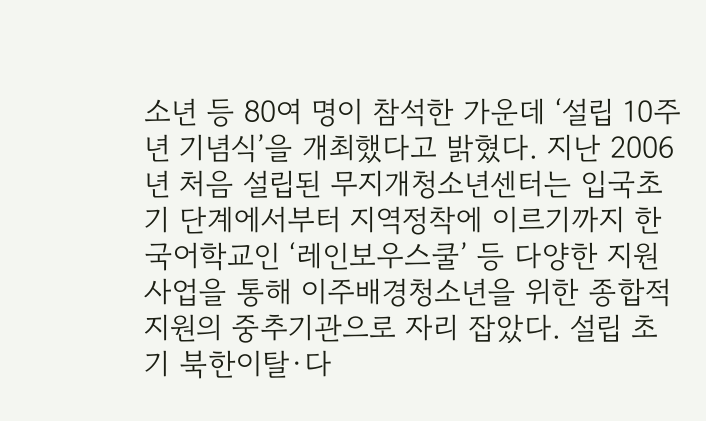소년 등 80여 명이 참석한 가운데 ‘설립 10주년 기념식’을 개최했다고 밝혔다. 지난 2006년 처음 설립된 무지개청소년센터는 입국초기 단계에서부터 지역정착에 이르기까지 한국어학교인 ‘레인보우스쿨’ 등 다양한 지원사업을 통해 이주배경청소년을 위한 종합적 지원의 중추기관으로 자리 잡았다. 설립 초기 북한이탈·다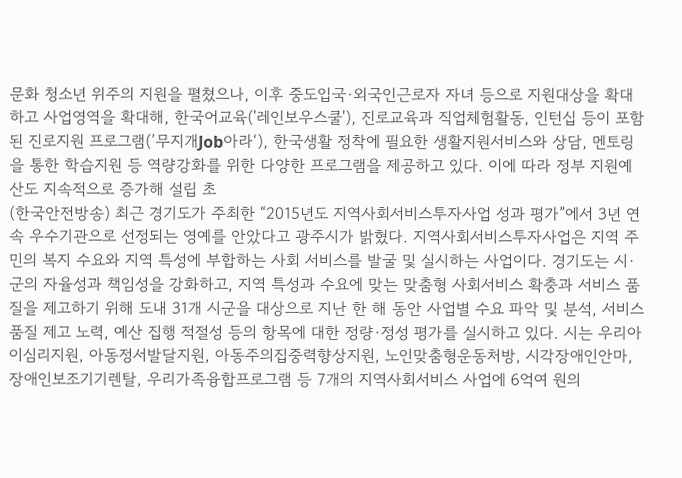문화 청소년 위주의 지원을 펼쳤으나, 이후 중도입국·외국인근로자 자녀 등으로 지원대상을 확대하고 사업영역을 확대해, 한국어교육('레인보우스쿨'), 진로교육과 직업체험활동, 인턴십 등이 포함된 진로지원 프로그램(’무지개Job아라‘), 한국생활 정착에 필요한 생활지원서비스와 상담, 멘토링을 통한 학습지원 등 역량강화를 위한 다양한 프로그램을 제공하고 있다. 이에 따라 정부 지원예산도 지속적으로 증가해 설립 초
(한국안전방송) 최근 경기도가 주최한 “2015년도 지역사회서비스투자사업 성과 평가”에서 3년 연속 우수기관으로 선정되는 영예를 안았다고 광주시가 밝혔다. 지역사회서비스투자사업은 지역 주민의 복지 수요와 지역 특성에 부합하는 사회 서비스를 발굴 및 실시하는 사업이다. 경기도는 시·군의 자율성과 책임성을 강화하고, 지역 특성과 수요에 맞는 맞춤형 사회서비스 확충과 서비스 품질을 제고하기 위해 도내 31개 시군을 대상으로 지난 한 해 동안 사업별 수요 파악 및 분석, 서비스 품질 제고 노력, 예산 집행 적절성 등의 항목에 대한 정량·정성 평가를 실시하고 있다. 시는 우리아이심리지원, 아동정서발달지원, 아동주의집중력향상지원, 노인맞춤형운동처방, 시각장애인안마, 장애인보조기기렌탈, 우리가족융합프로그램 등 7개의 지역사회서비스 사업에 6억여 원의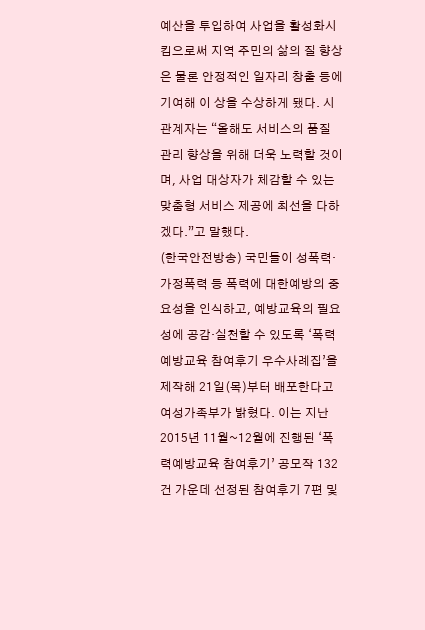예산을 투입하여 사업을 활성화시킴으로써 지역 주민의 삶의 질 향상은 물론 안정적인 일자리 창출 등에 기여해 이 상을 수상하게 됐다. 시 관계자는 “올해도 서비스의 품질 관리 향상을 위해 더욱 노력할 것이며, 사업 대상자가 체감할 수 있는 맞춤형 서비스 제공에 최선을 다하겠다.”고 말했다.
(한국안전방송) 국민들이 성폭력·가정폭력 등 폭력에 대한예방의 중요성을 인식하고, 예방교육의 필요성에 공감·실천할 수 있도록 ‘폭력예방교육 참여후기 우수사례집’을 제작해 21일(목)부터 배포한다고 여성가족부가 밝혔다. 이는 지난 2015년 11월~12월에 진행된 ‘폭력예방교육 참여후기’ 공모작 132건 가운데 선정된 참여후기 7편 및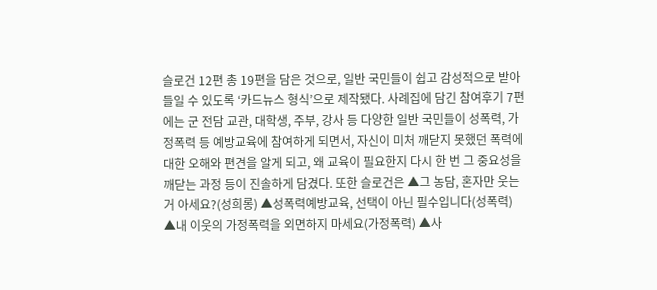슬로건 12편 총 19편을 담은 것으로, 일반 국민들이 쉽고 감성적으로 받아들일 수 있도록 ‘카드뉴스 형식’으로 제작됐다. 사례집에 담긴 참여후기 7편에는 군 전담 교관, 대학생, 주부, 강사 등 다양한 일반 국민들이 성폭력, 가정폭력 등 예방교육에 참여하게 되면서, 자신이 미처 깨닫지 못했던 폭력에 대한 오해와 편견을 알게 되고, 왜 교육이 필요한지 다시 한 번 그 중요성을 깨닫는 과정 등이 진솔하게 담겼다. 또한 슬로건은 ▲그 농담, 혼자만 웃는 거 아세요?(성희롱) ▲성폭력예방교육, 선택이 아닌 필수입니다(성폭력) ▲내 이웃의 가정폭력을 외면하지 마세요(가정폭력) ▲사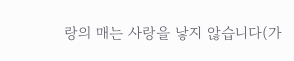랑의 매는 사랑을 낳지 않습니다(가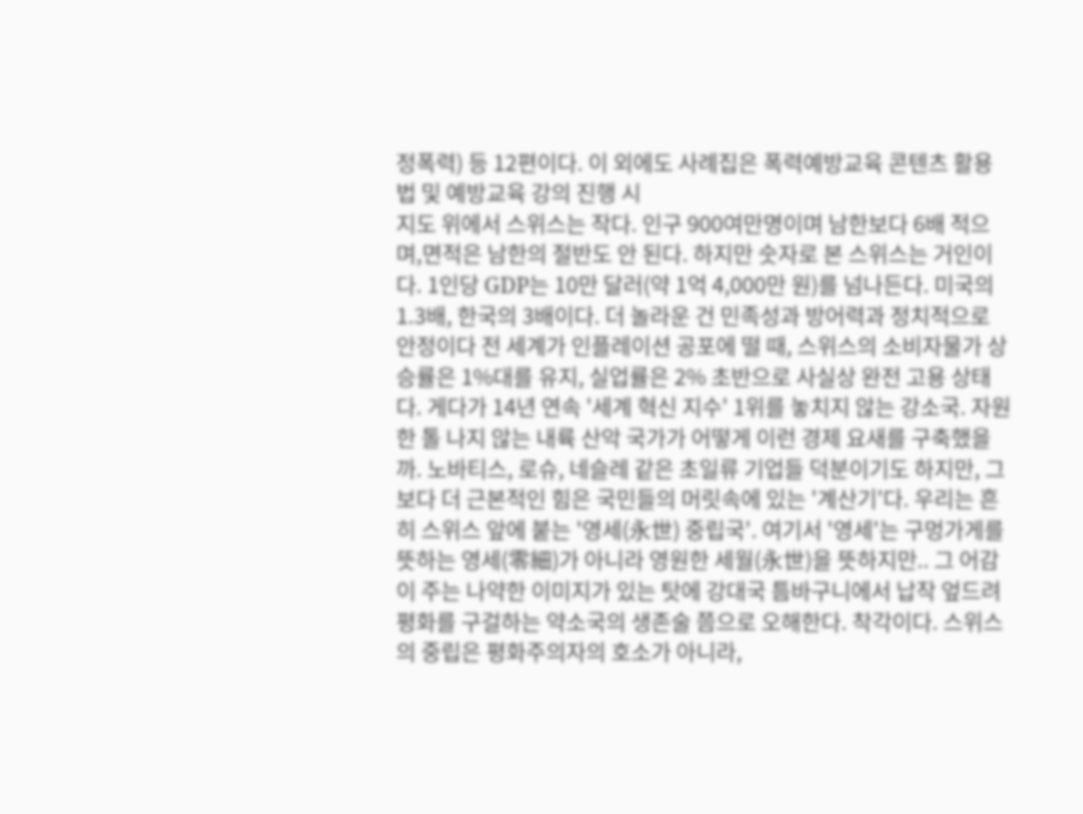정폭력) 등 12편이다. 이 외에도 사례집은 폭력예방교육 콘텐츠 활용법 및 예방교육 강의 진행 시
지도 위에서 스위스는 작다. 인구 900여만명이며 남한보다 6배 적으며,면적은 남한의 절반도 안 된다. 하지만 숫자로 본 스위스는 거인이다. 1인당 GDP는 10만 달러(약 1억 4,000만 원)를 넘나든다. 미국의 1.3배, 한국의 3배이다. 더 놀라운 건 민족성과 방어력과 정치적으로 안정이다 전 세계가 인플레이션 공포에 떨 때, 스위스의 소비자물가 상승률은 1%대를 유지, 실업률은 2% 초반으로 사실상 완전 고용 상태다. 게다가 14년 연속 '세계 혁신 지수' 1위를 놓치지 않는 강소국. 자원 한 톨 나지 않는 내륙 산악 국가가 어떻게 이런 경제 요새를 구축했을까. 노바티스, 로슈, 네슬레 같은 초일류 기업들 덕분이기도 하지만, 그보다 더 근본적인 힘은 국민들의 머릿속에 있는 '계산기'다. 우리는 흔히 스위스 앞에 붙는 '영세(永世) 중립국'. 여기서 '영세'는 구멍가게를 뜻하는 영세(零細)가 아니라 영원한 세월(永世)을 뜻하지만.. 그 어감이 주는 나약한 이미지가 있는 탓에 강대국 틈바구니에서 납작 엎드려 평화를 구걸하는 약소국의 생존술 쯤으로 오해한다. 착각이다. 스위스의 중립은 평화주의자의 호소가 아니라,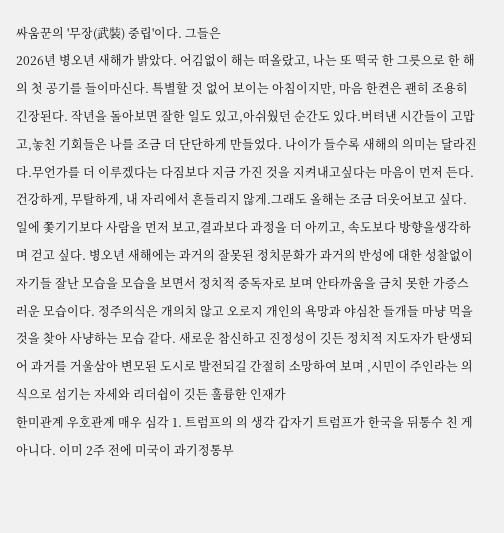싸움꾼의 '무장(武裝) 중립'이다. 그들은
2026년 병오년 새해가 밝았다. 어김없이 해는 떠올랐고, 나는 또 떡국 한 그릇으로 한 해의 첫 공기를 들이마신다. 특별할 것 없어 보이는 아침이지만, 마음 한켠은 괜히 조용히 긴장된다. 작년을 돌아보면 잘한 일도 있고,아쉬웠던 순간도 있다.버텨낸 시간들이 고맙고,놓친 기회들은 나를 조금 더 단단하게 만들었다. 나이가 들수록 새해의 의미는 달라진다.무언가를 더 이루겠다는 다짐보다 지금 가진 것을 지켜내고싶다는 마음이 먼저 든다. 건강하게, 무탈하게, 내 자리에서 흔들리지 않게.그래도 올해는 조금 더웃어보고 싶다. 일에 쫓기기보다 사람을 먼저 보고,결과보다 과정을 더 아끼고, 속도보다 방향을생각하며 걷고 싶다. 병오년 새해에는 과거의 잘못된 정치문화가 과거의 반성에 대한 성찰없이 자기들 잘난 모습을 모습을 보면서 정치적 중독자로 보며 안타까움을 금치 못한 가증스러운 모습이다. 정주의식은 개의치 않고 오로지 개인의 욕망과 야심찬 들개들 마냥 먹을것을 찾아 사냥하는 모습 같다. 새로운 참신하고 진정성이 깃든 정치적 지도자가 탄생되어 과거를 거울삼아 변모된 도시로 발전되길 간절히 소망하여 보며 ,시민이 주인라는 의식으로 섬기는 자세와 리더쉽이 깃든 훌륭한 인재가
한미관계 우호관계 매우 심각 1. 트럼프의 의 생각 갑자기 트럼프가 한국을 뒤통수 친 게 아니다. 이미 2주 전에 미국이 과기정통부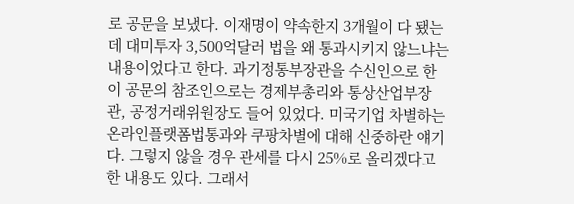로 공문을 보냈다. 이재명이 약속한지 3개월이 다 됐는데 대미투자 3,500억달러 법을 왜 통과시키지 않느냐는 내용이었다고 한다. 과기정통부장관을 수신인으로 한 이 공문의 참조인으로는 경제부총리와 통상산업부장관, 공정거래위원장도 들어 있었다. 미국기업 차별하는 온라인플랫폼법통과와 쿠팡차별에 대해 신중하란 얘기다. 그렇지 않을 경우 관세를 다시 25%로 올리겠다고 한 내용도 있다. 그래서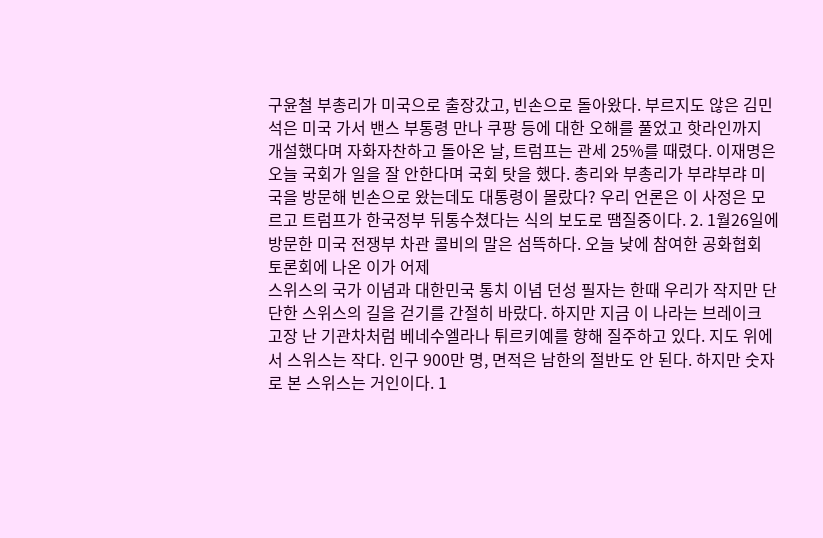구윤철 부총리가 미국으로 출장갔고, 빈손으로 돌아왔다. 부르지도 않은 김민석은 미국 가서 밴스 부통령 만나 쿠팡 등에 대한 오해를 풀었고 핫라인까지 개설했다며 자화자찬하고 돌아온 날, 트럼프는 관세 25%를 때렸다. 이재명은 오늘 국회가 일을 잘 안한다며 국회 탓을 했다. 총리와 부총리가 부랴부랴 미국을 방문해 빈손으로 왔는데도 대통령이 몰랐다? 우리 언론은 이 사정은 모르고 트럼프가 한국정부 뒤통수쳤다는 식의 보도로 땜질중이다. 2. 1월26일에 방문한 미국 전쟁부 차관 콜비의 말은 섬뜩하다. 오늘 낮에 참여한 공화협회 토론회에 나온 이가 어제
스위스의 국가 이념과 대한민국 통치 이념 던성 필자는 한때 우리가 작지만 단단한 스위스의 길을 걷기를 간절히 바랐다. 하지만 지금 이 나라는 브레이크 고장 난 기관차처럼 베네수엘라나 튀르키예를 향해 질주하고 있다. 지도 위에서 스위스는 작다. 인구 900만 명, 면적은 남한의 절반도 안 된다. 하지만 숫자로 본 스위스는 거인이다. 1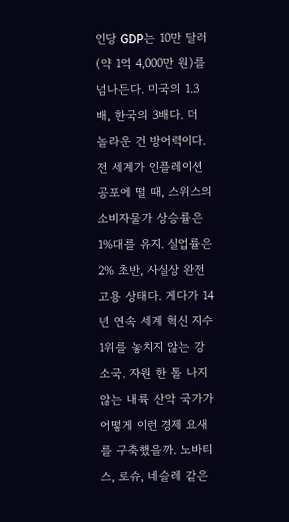인당 GDP는 10만 달러(약 1억 4,000만 원)를 넘나든다. 미국의 1.3배, 한국의 3배다. 더 놀라운 건 방어력이다. 전 세계가 인플레이션 공포에 떨 때, 스위스의 소비자물가 상승률은 1%대를 유지. 실업률은 2% 초반, 사실상 완전 고용 상태다. 게다가 14년 연속 세계 혁신 지수 1위를 놓치지 않는 강소국. 자원 한 톨 나지 않는 내륙 산악 국가가 어떻게 이런 경제 요새를 구축했을까. 노바티스, 로슈, 네슬레 같은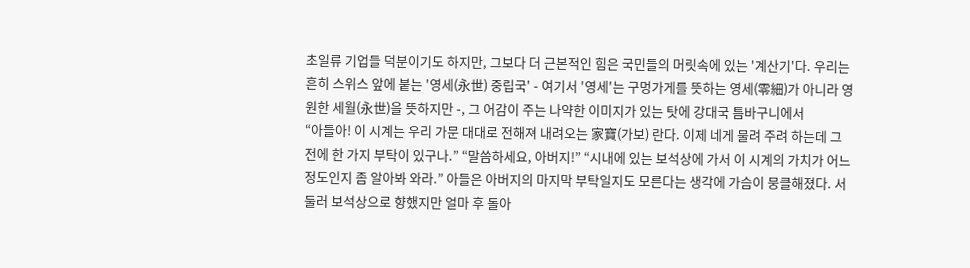초일류 기업들 덕분이기도 하지만, 그보다 더 근본적인 힘은 국민들의 머릿속에 있는 '계산기'다. 우리는 흔히 스위스 앞에 붙는 '영세(永世) 중립국' - 여기서 '영세'는 구멍가게를 뜻하는 영세(零細)가 아니라 영원한 세월(永世)을 뜻하지만 -, 그 어감이 주는 나약한 이미지가 있는 탓에 강대국 틈바구니에서
“아들아! 이 시계는 우리 가문 대대로 전해져 내려오는 家寶(가보) 란다. 이제 네게 물려 주려 하는데 그 전에 한 가지 부탁이 있구나.” “말씀하세요, 아버지!” “시내에 있는 보석상에 가서 이 시계의 가치가 어느 정도인지 좀 알아봐 와라.” 아들은 아버지의 마지막 부탁일지도 모른다는 생각에 가슴이 뭉클해졌다. 서둘러 보석상으로 향했지만 얼마 후 돌아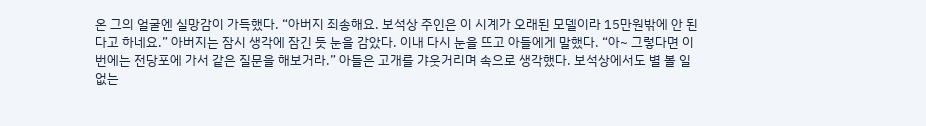온 그의 얼굴엔 실망감이 가득했다. “아버지 죄송해요. 보석상 주인은 이 시계가 오래된 모델이라 15만원밖에 안 된다고 하네요.” 아버지는 잠시 생각에 잠긴 듯 눈을 감았다. 이내 다시 눈을 뜨고 아들에게 말했다. “아~ 그렇다면 이번에는 전당포에 가서 같은 질문을 해보거라.” 아들은 고개를 갸웃거리며 속으로 생각했다. 보석상에서도 별 볼 일 없는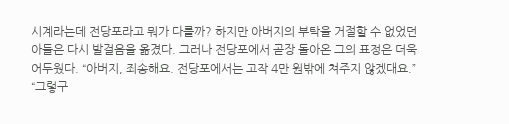시계라는데 전당포라고 뭐가 다를까? 하지만 아버지의 부탁을 거절할 수 없었던 아들은 다시 발걸음을 옮겼다. 그러나 전당포에서 곧장 돌아온 그의 표정은 더욱 어두웠다. “아버지, 죄송해요. 전당포에서는 고작 4만 원밖에 쳐주지 않겠대요.” “그렇구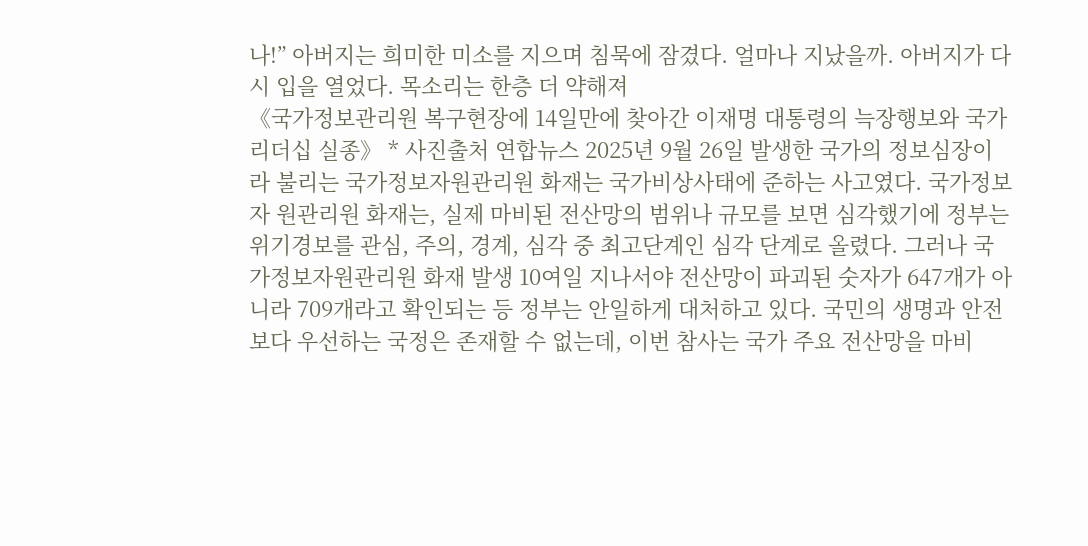나!” 아버지는 희미한 미소를 지으며 침묵에 잠겼다. 얼마나 지났을까. 아버지가 다시 입을 열었다. 목소리는 한층 더 약해져
《국가정보관리원 복구현장에 14일만에 찾아간 이재명 대통령의 늑장행보와 국가리더십 실종》 * 사진출처 연합뉴스 2025년 9월 26일 발생한 국가의 정보심장이라 불리는 국가정보자원관리원 화재는 국가비상사태에 준하는 사고였다. 국가정보자 원관리원 화재는, 실제 마비된 전산망의 범위나 규모를 보면 심각했기에 정부는 위기경보를 관심, 주의, 경계, 심각 중 최고단계인 심각 단계로 올렸다. 그러나 국가정보자원관리원 화재 발생 10여일 지나서야 전산망이 파괴된 숫자가 647개가 아니라 709개라고 확인되는 등 정부는 안일하게 대처하고 있다. 국민의 생명과 안전보다 우선하는 국정은 존재할 수 없는데, 이번 참사는 국가 주요 전산망을 마비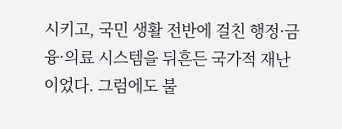시키고, 국민 생활 전반에 걸친 행정·금융·의료 시스템을 뒤흔든 국가적 재난이었다. 그럼에도 불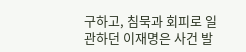구하고, 침묵과 회피로 일관하던 이재명은 사건 발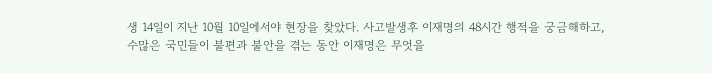생 14일이 지난 10월 10일에서야 현장을 찾았다. 사고발생후 이재명의 48시간 행적을 궁금해하고, 수많은 국민들이 불편과 불안을 겪는 동안 이재명은 무엇을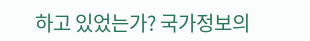하고 있었는가? 국가정보의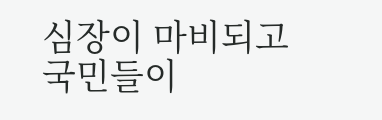심장이 마비되고 국민들이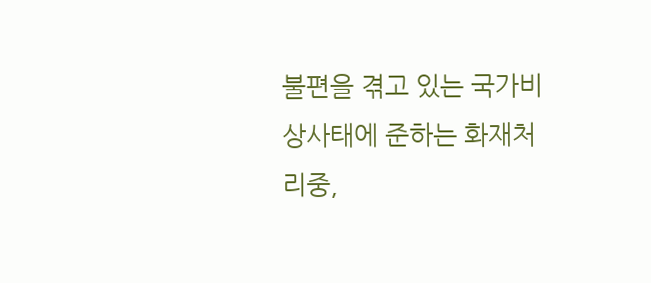불편을 겪고 있는 국가비상사태에 준하는 화재처리중,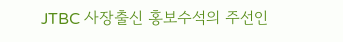JTBC 사장출신 홍보수석의 주선인